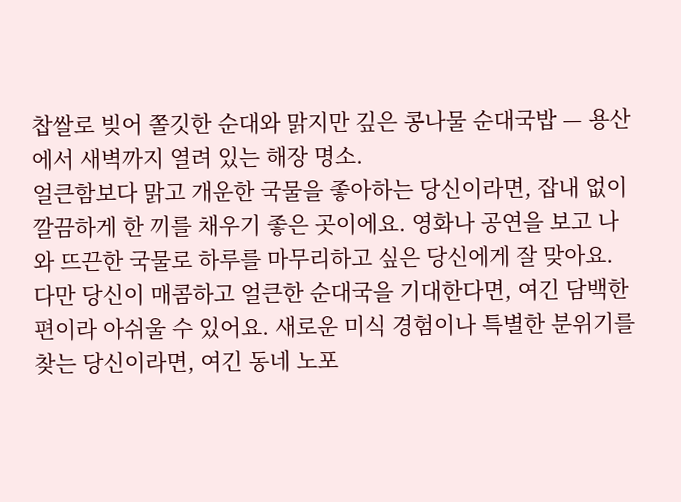찹쌀로 빚어 쫄깃한 순대와 맑지만 깊은 콩나물 순대국밥 — 용산에서 새벽까지 열려 있는 해장 명소.
얼큰함보다 맑고 개운한 국물을 좋아하는 당신이라면, 잡내 없이 깔끔하게 한 끼를 채우기 좋은 곳이에요. 영화나 공연을 보고 나와 뜨끈한 국물로 하루를 마무리하고 싶은 당신에게 잘 맞아요.
다만 당신이 매콤하고 얼큰한 순대국을 기대한다면, 여긴 담백한 편이라 아쉬울 수 있어요. 새로운 미식 경험이나 특별한 분위기를 찾는 당신이라면, 여긴 동네 노포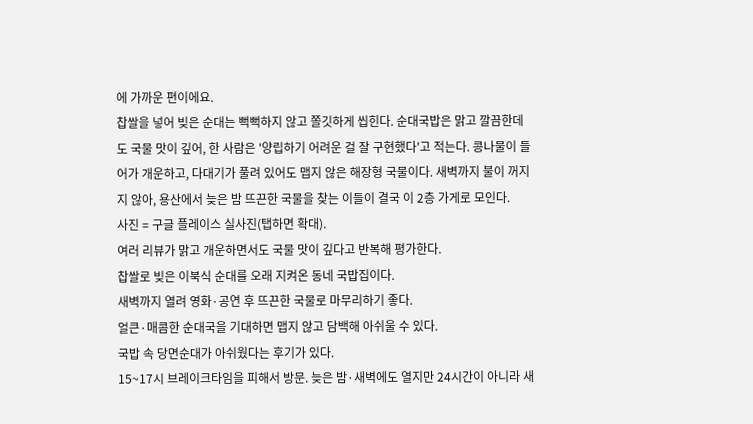에 가까운 편이에요.
찹쌀을 넣어 빚은 순대는 뻑뻑하지 않고 쫄깃하게 씹힌다. 순대국밥은 맑고 깔끔한데도 국물 맛이 깊어, 한 사람은 '양립하기 어려운 걸 잘 구현했다'고 적는다. 콩나물이 들어가 개운하고, 다대기가 풀려 있어도 맵지 않은 해장형 국물이다. 새벽까지 불이 꺼지지 않아, 용산에서 늦은 밤 뜨끈한 국물을 찾는 이들이 결국 이 2층 가게로 모인다.
사진 = 구글 플레이스 실사진(탭하면 확대).
여러 리뷰가 맑고 개운하면서도 국물 맛이 깊다고 반복해 평가한다.
찹쌀로 빚은 이북식 순대를 오래 지켜온 동네 국밥집이다.
새벽까지 열려 영화·공연 후 뜨끈한 국물로 마무리하기 좋다.
얼큰·매콤한 순대국을 기대하면 맵지 않고 담백해 아쉬울 수 있다.
국밥 속 당면순대가 아쉬웠다는 후기가 있다.
15~17시 브레이크타임을 피해서 방문. 늦은 밤·새벽에도 열지만 24시간이 아니라 새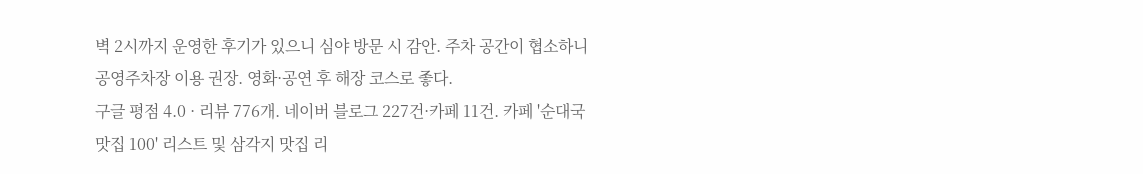벽 2시까지 운영한 후기가 있으니 심야 방문 시 감안. 주차 공간이 협소하니 공영주차장 이용 권장. 영화·공연 후 해장 코스로 좋다.
구글 평점 4.0 · 리뷰 776개. 네이버 블로그 227건·카페 11건. 카페 '순대국 맛집 100' 리스트 및 삼각지 맛집 리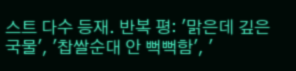스트 다수 등재. 반복 평: '맑은데 깊은 국물', '찹쌀순대 안 뻑뻑함', '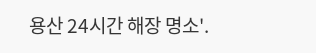용산 24시간 해장 명소'.